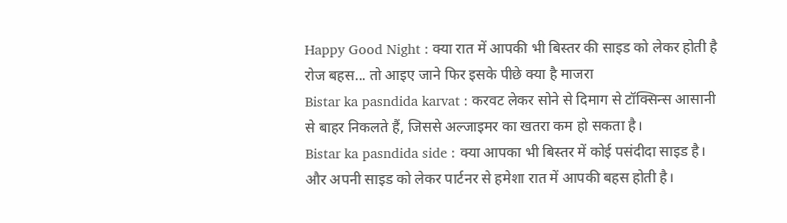Happy Good Night : क्या रात में आपकी भी बिस्तर की साइड को लेकर होती है रोज बहस... तो आइए जाने फिर इसके पीछे क्या है माजरा
Bistar ka pasndida karvat : करवट लेकर सोने से दिमाग से टॉक्सिन्स आसानी से बाहर निकलते हैं, जिससे अल्जाइमर का खतरा कम हो सकता है।
Bistar ka pasndida side : क्या आपका भी बिस्तर में कोई पसंदीदा साइड है। और अपनी साइड को लेकर पार्टनर से हमेशा रात में आपकी बहस होती है।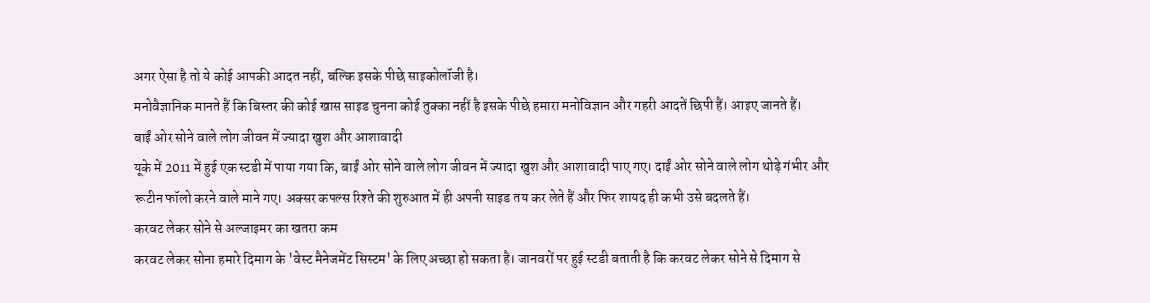अगर ऐसा है तो ये कोई आपकी आदत नहीं, बल्कि इसके पीछे साइकोलॉजी है।
मनोवैज्ञानिक मानते हैं कि बिस्तर की कोई खास साइड चुनना कोई तुक्का नहीं है इसके पीछे हमारा मनोविज्ञान और गहरी आदतें छिपी हैं। आइए जानते हैं।
बाईं ओर सोने वाले लोग जीवन में ज्यादा खुश और आशावादी
यूके में 2011 में हुई एक स्टडी में पाया गया कि, बाईं ओर सोने वाले लोग जीवन में ज्यादा खुश और आशावादी पाए गए। दाईं ओर सोने वाले लोग थोड़े गंभीर और रूटीन फॉलो करने वाले माने गए। अक्सर कपल्स रिश्ते की शुरुआत में ही अपनी साइड तय कर लेते हैं और फिर शायद ही कभी उसे बदलते हैं।
करवट लेकर सोने से अल्जाइमर का खतरा कम
करवट लेकर सोना हमारे दिमाग के 'वेस्ट मैनेजमेंट सिस्टम' के लिए अच्छा हो सकता है। जानवरों पर हुई स्टडी बताती है कि करवट लेकर सोने से दिमाग से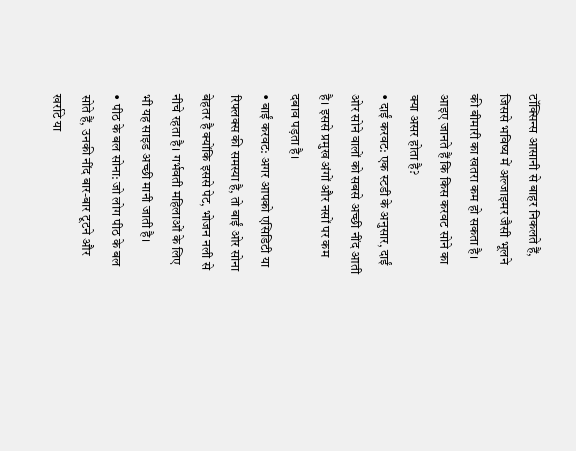टॉक्सिन्स आसानी से बाहर निकलते हैं, जिससे भविष्य में अल्जाइमर जैसी भूलने की बीमारी का खतरा कम हो सकता है।
आइए जानते हैं कि किस करवट सोने का क्या असर होता है?
• दाईं करवट: एक स्टडी के अनुसार, दाईं ओर सोने वालों को सबसे अच्छी नींद आती है। इससे प्रमुख अंगों और नसों पर कम दबाव पड़ता है।
• बाईं करवट: अगर आपको एसिडिटी या रिफ्लक्स की समस्या है, तो बाईं ओर सोना बेहतर है क्योंकि इससे पेट, भोजन नली से नीचे रहता है। गर्भवती महिलाओं के लिए भी यह साइड अच्छी मानी जाती है।
• पीठ के बल सोना: जो लोग पीठ के बल सोते हैं, उनकी नींद बार-बार टूटने और खर्राटे या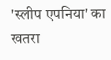'स्लीप एपनिया' का खतरा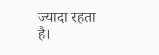ज्यादा रहता है।